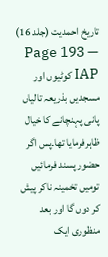تاریخ احمدیت (جلد 16) — Page 193
IAP کوٹیوں اور مسجدیں بذریعہ تالیاں پانی پہنچانے کا خیال ظاہرفرمایا تھا۔پس اگر حضور پسند فرمائیں تومیں تخمینہ ناکر پیش کر دوں گا اور بعد منظوری ایک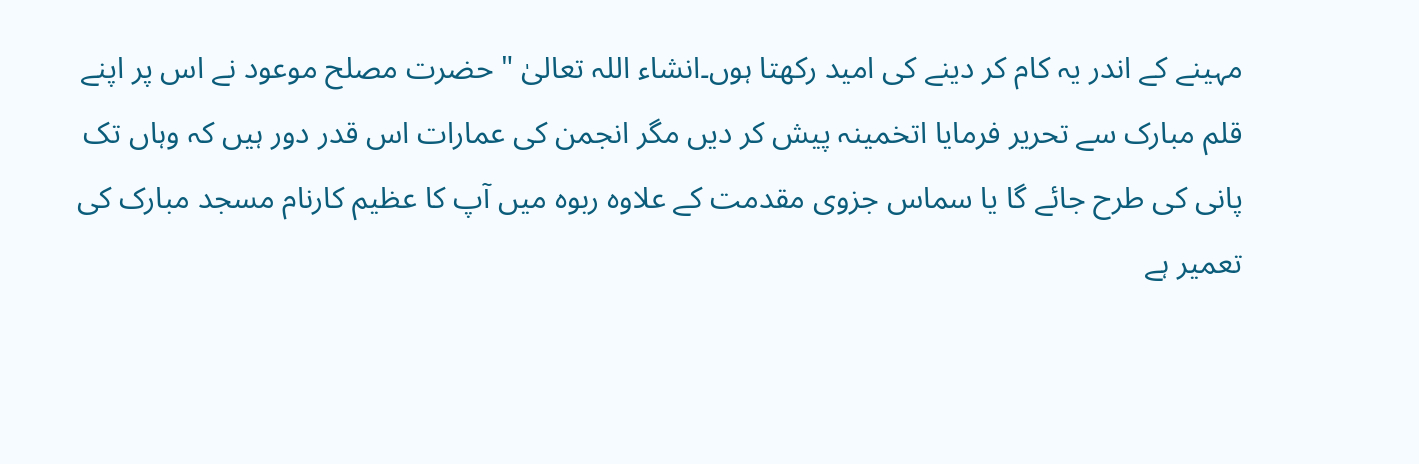مہینے کے اندر یہ کام کر دینے کی امید رکھتا ہوں۔انشاء اللہ تعالیٰ " حضرت مصلح موعود نے اس پر اپنے قلم مبارک سے تحریر فرمایا اتخمینہ پیش کر دیں مگر انجمن کی عمارات اس قدر دور ہیں کہ وہاں تک پانی کی طرح جائے گا یا سماس جزوی مقدمت کے علاوہ ربوہ میں آپ کا عظیم کارنام مسجد مبارک کی تعمیر ہے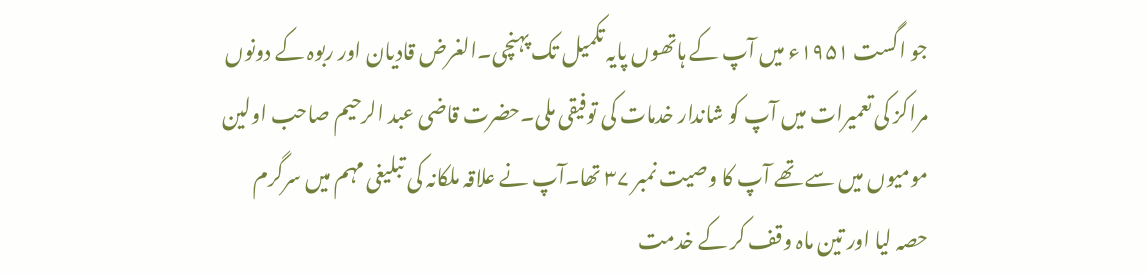جو اگست ۱۹۵۱ء میں آپ کے ہاتھوں پایہ تکمیل تک پہنچی۔الغرض قادیان اور ربوہ کے دونوں مراکز کی تعمیرات میں آپ کو شاندار خدمات کی توفیقی ملی۔حضرت قاضی عبد الرحیم صاحب اولین مومیوں میں سے تھے آپ کا وصیت نمبر ۳۷ تھا۔آپ نے علاقہ ملکانہ کی تبلیغی مہم میں سرگرم حصہ لیا اور تین ماہ وقف کر کے خدمت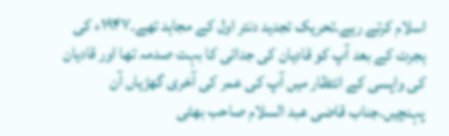اسلام کرتے رہے۔تحریک تجدید دنتر اول کے مجاہد تھے۔۱۹۴۷ء کی ہجرت کے بعد آپ کو قادیان کی جدائی کا بہت صدمہ تھا اور قادیان کی واپسی کے انتظار میں آپ کی عمر کی آخری گھڑیاں آن پہنچیں۔جناب قاضی عبد السلام صاحب بھٹی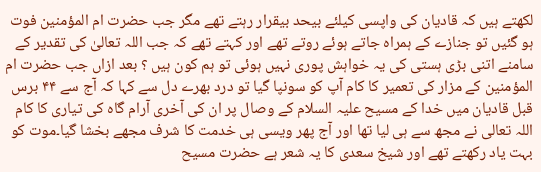لکھتے ہیں کہ قادیان کی واپسی کیلئے بیحد بیقرار رہتے تھے مگر جب حضرت ام المؤمنین فوت ہو گئیں تو جنازے کے ہمراہ جاتے ہوئے روتے تھے اور کہتے تھے کہ جب اللہ تعالیٰ کی تقدیر کے سامنے اتنی بڑی ہستی کی یہ خواہش پوری نہیں ہوئی تو ہم کون ہیں ؟ بعد ازاں جب حضرت ام المؤمنین کے مزار کی تعمیر کا کام آپ کو سونپا گیا تو درد بھرے دل سے کہا کہ آج سے ۴۴ برس قبل قادیان میں خدا کے مسیح علیہ السلام کے وصال پر ان کی آخری آرام گاہ کی تیاری کا کام اللہ تعالی نے مجھ سے ہی لیا تھا اور آج پھر ویسی ہی خدمت کا شرف مجھے بخشا گیا۔موت کو بہت یاد رکھتے تھے اور شیخ سعدی کا یہ شعر ہے حضرت مسیح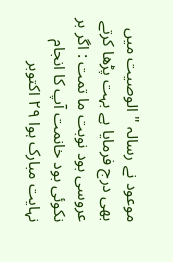موعود نے رسالہ " الوصیت میں بھی درج فرمایا ہے بہت پڑھا کرتے عروسی بود نوبت ما تمت : اگر بر نکوئی بود خانمت آپ کا انجام نہایت مبارک ہوا ۲۹ اکتوبر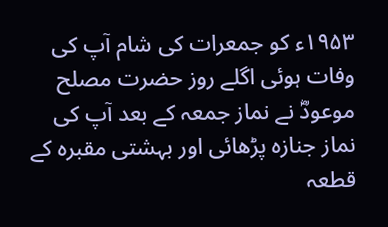۱۹۵۳ء کو جمعرات کی شام آپ کی وفات ہوئی اگلے روز حضرت مصلح موعودؓ نے نماز جمعہ کے بعد آپ کی نماز جنازہ پڑھائی اور بہشتی مقبرہ کے قطعہ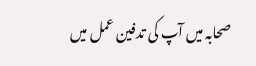صحابہ میں آپ کی تدفین عمل میں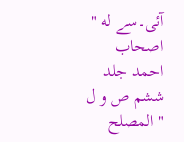آئی۔سے له " اصحاب احمد جلد ششم ص و ل " المصلح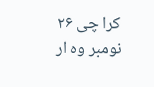کرا چی ۲۶ نومبر وه ار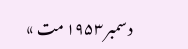دسمبر ۱۹۵۳ مت »